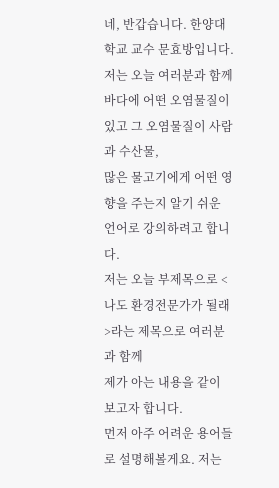네, 반갑습니다. 한양대학교 교수 문효방입니다.
저는 오늘 여러분과 함께 바다에 어떤 오염물질이 있고 그 오염물질이 사람과 수산물,
많은 물고기에게 어떤 영향을 주는지 알기 쉬운 언어로 강의하려고 합니다.
저는 오늘 부제목으로 <나도 환경전문가가 될래>라는 제목으로 여러분과 함께
제가 아는 내용을 같이 보고자 합니다.
먼저 아주 어려운 용어들로 설명해볼게요. 저는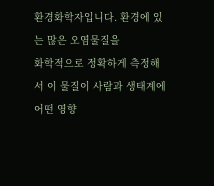환경화학자입니다. 환경에 있는 많은 오염물질을
화학적으로 정확하게 측정해서 이 물질이 사람과 생태계에 어떤 영향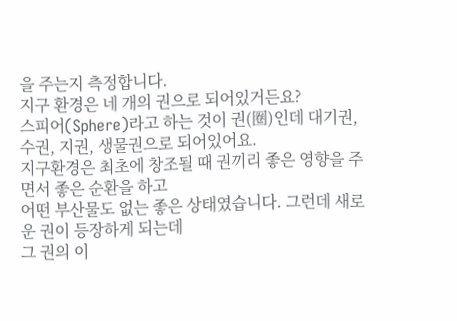을 주는지 측정합니다.
지구 환경은 네 개의 권으로 되어있거든요?
스피어(Sphere)라고 하는 것이 권(圈)인데 대기권, 수권, 지권, 생물권으로 되어있어요.
지구환경은 최초에 창조될 때 권끼리 좋은 영향을 주면서 좋은 순환을 하고
어떤 부산물도 없는 좋은 상태였습니다. 그런데 새로운 권이 등장하게 되는데
그 권의 이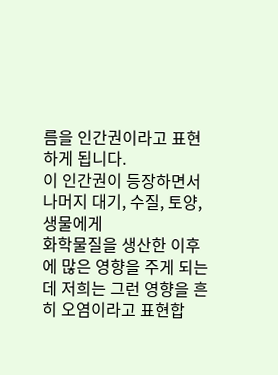름을 인간권이라고 표현하게 됩니다.
이 인간권이 등장하면서 나머지 대기, 수질, 토양, 생물에게
화학물질을 생산한 이후에 많은 영향을 주게 되는데 저희는 그런 영향을 흔히 오염이라고 표현합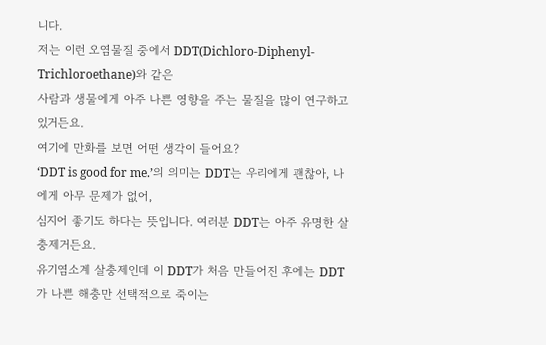니다.
저는 이런 오염물질 중에서 DDT(Dichloro-Diphenyl-Trichloroethane)와 같은
사람과 생물에게 아주 나쁜 영향을 주는 물질을 많이 연구하고 있거든요.
여기에 만화를 보면 어떤 생각이 들어요?
‘DDT is good for me.’의 의미는 DDT는 우리에게 괜찮아, 나에게 아무 문제가 없어,
심지어 좋기도 하다는 뜻입니다. 여러분 DDT는 아주 유명한 살충제거든요.
유기염소계 살충제인데 이 DDT가 처음 만들어진 후에는 DDT가 나쁜 해충만 선택적으로 죽이는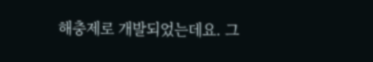해충제로 개발되었는데요. 그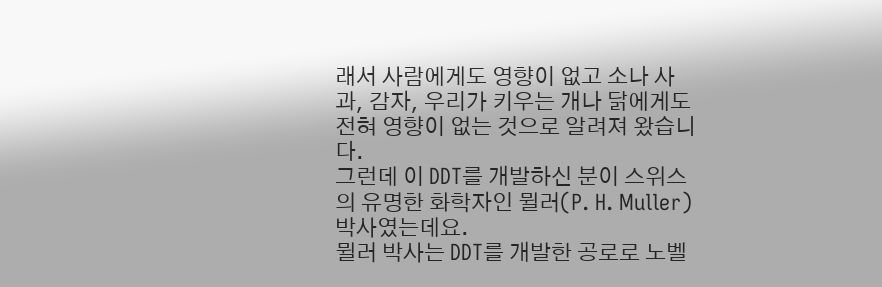래서 사람에게도 영향이 없고 소나 사과, 감자, 우리가 키우는 개나 닭에게도 전혀 영향이 없는 것으로 알려져 왔습니다.
그런데 이 DDT를 개발하신 분이 스위스의 유명한 화학자인 뮐러(P. H. Muller) 박사였는데요.
뮐러 박사는 DDT를 개발한 공로로 노벨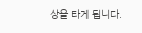상을 타게 됩니다.